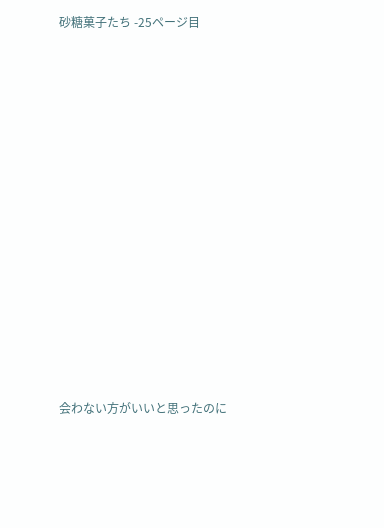砂糖菓子たち -25ページ目




















会わない方がいいと思ったのに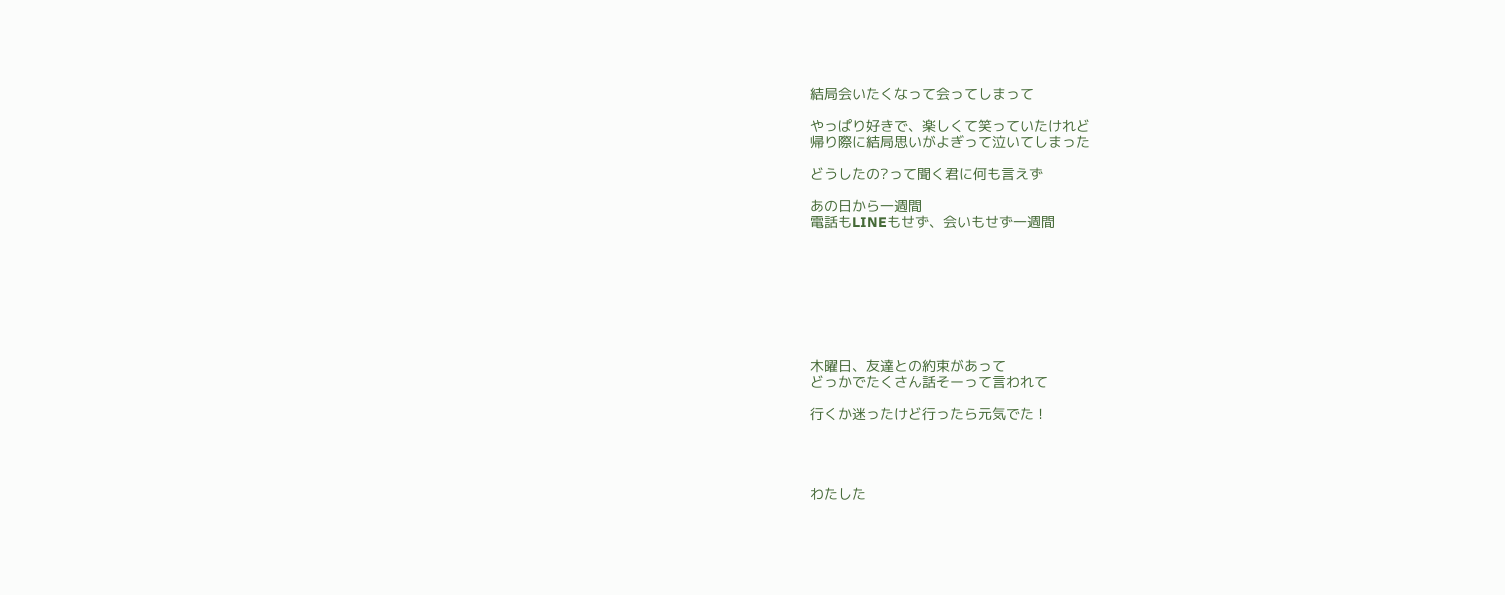結局会いたくなって会ってしまって

やっぱり好きで、楽しくて笑っていたけれど
帰り際に結局思いがよぎって泣いてしまった

どうしたの?って聞く君に何も言えず

あの日から一週間
電話もLINEもせず、会いもせず一週間








木曜日、友達との約束があって
どっかでたくさん話そーって言われて

行くか迷ったけど行ったら元気でた !




わたした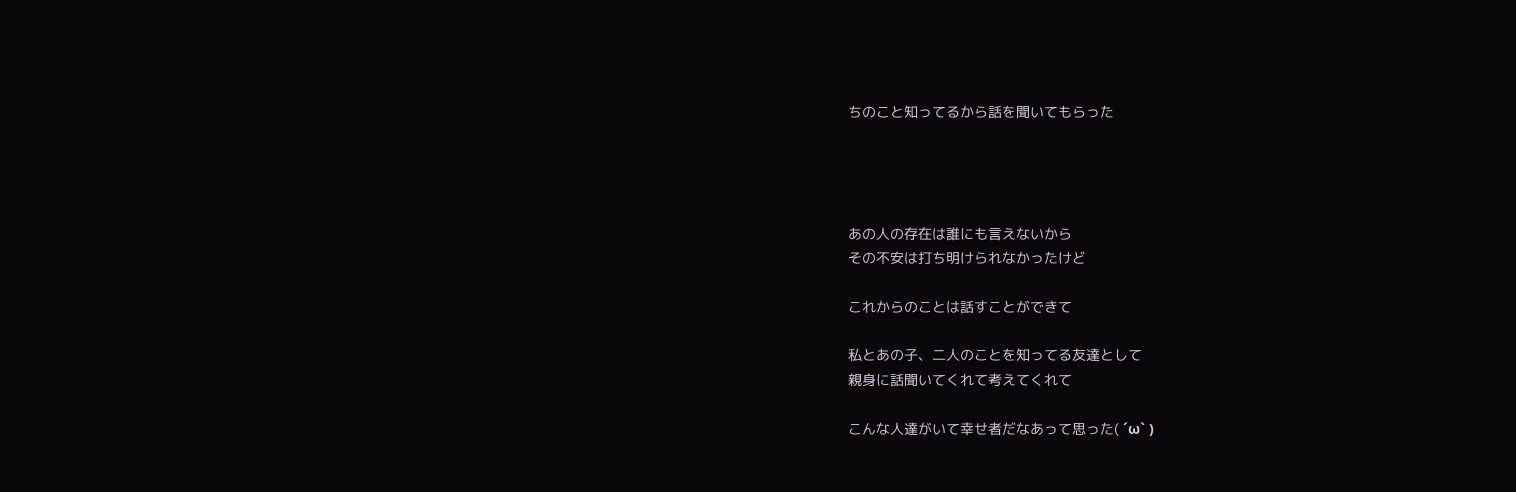ちのこと知ってるから話を聞いてもらった




あの人の存在は誰にも言えないから
その不安は打ち明けられなかったけど

これからのことは話すことができて

私とあの子、二人のことを知ってる友達として
親身に話聞いてくれて考えてくれて

こんな人達がいて幸せ者だなあって思った( ´ω` )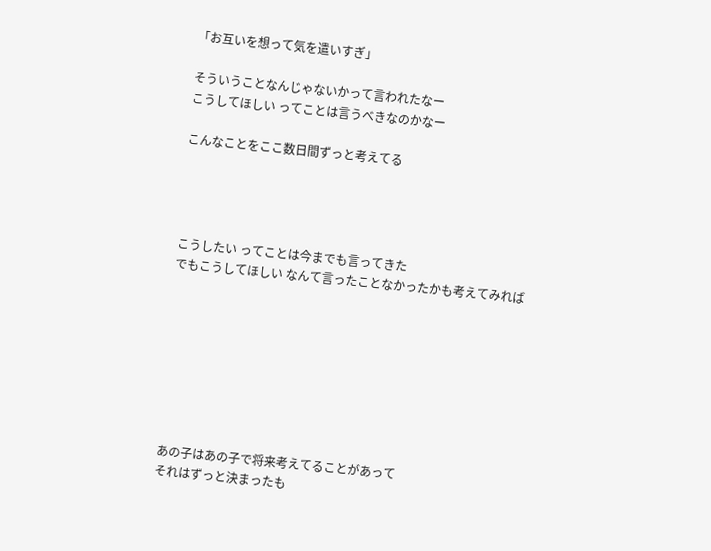「お互いを想って気を遣いすぎ」

そういうことなんじゃないかって言われたなー
こうしてほしい ってことは言うべきなのかなー

こんなことをここ数日間ずっと考えてる




こうしたい ってことは今までも言ってきた
でもこうしてほしい なんて言ったことなかったかも考えてみれば








あの子はあの子で将来考えてることがあって
それはずっと決まったも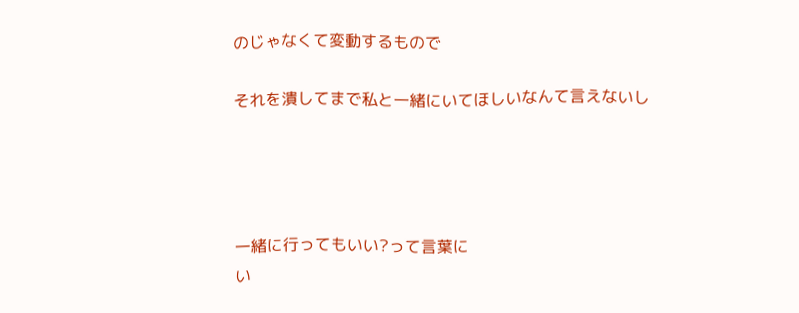のじゃなくて変動するもので

それを潰してまで私と一緒にいてほしいなんて言えないし




一緒に行ってもいい?って言葉に
い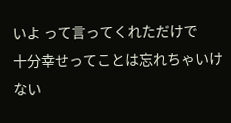いよ って言ってくれただけで
十分幸せってことは忘れちゃいけない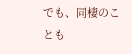でも、同棲のことも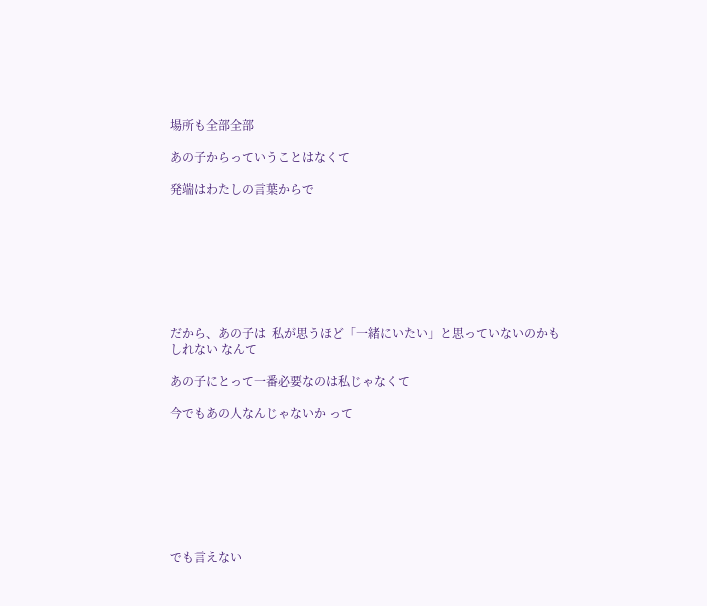場所も全部全部

あの子からっていうことはなくて

発端はわたしの言葉からで








だから、あの子は  私が思うほど「一緒にいたい」と思っていないのかもしれない なんて

あの子にとって一番必要なのは私じゃなくて

今でもあの人なんじゃないか って








でも言えない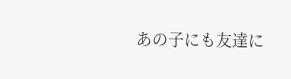あの子にも友達に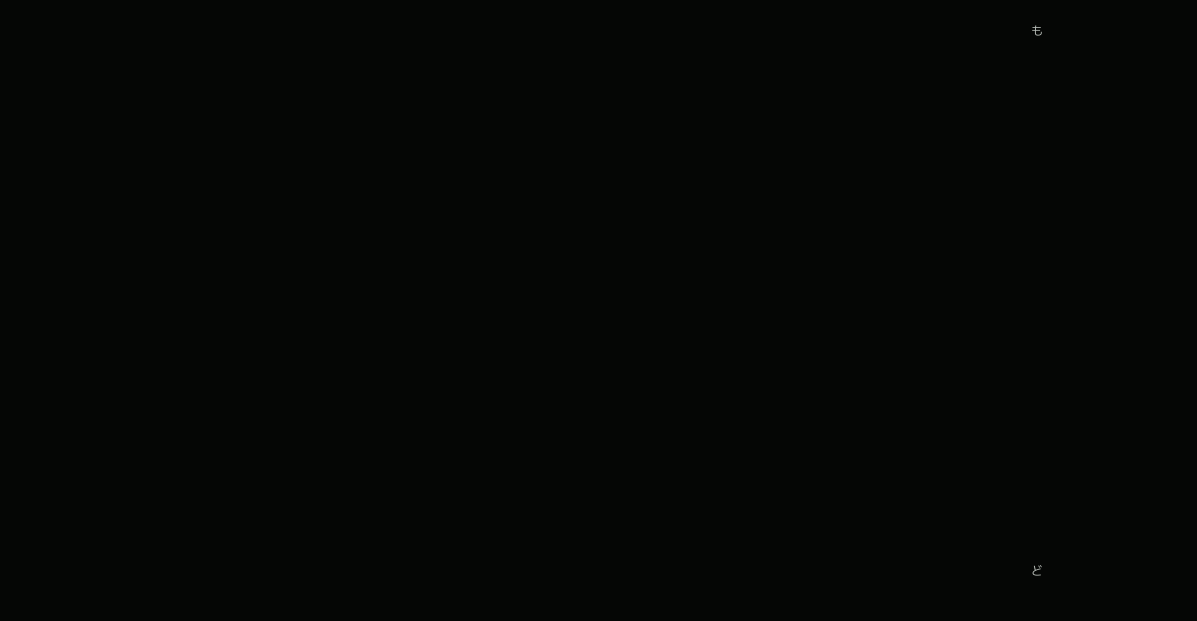も


























ど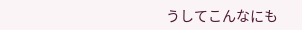うしてこんなにも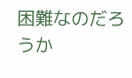困難なのだろうか